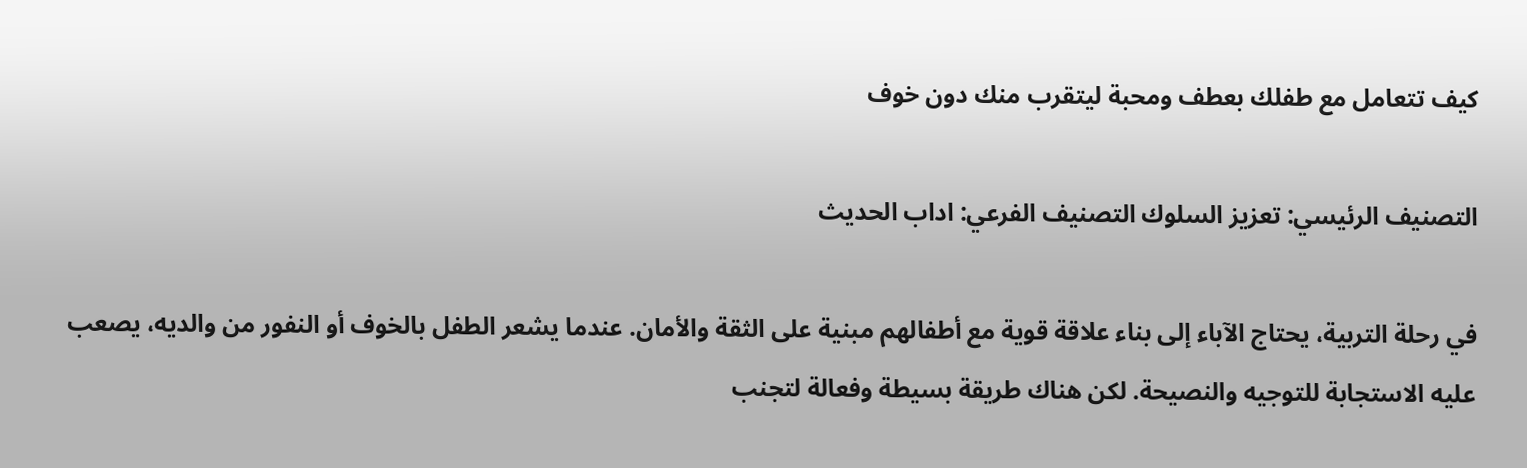كيف تتعامل مع طفلك بعطف ومحبة ليتقرب منك دون خوف

التصنيف الرئيسي: تعزيز السلوك التصنيف الفرعي: اداب الحديث

في رحلة التربية، يحتاج الآباء إلى بناء علاقة قوية مع أطفالهم مبنية على الثقة والأمان. عندما يشعر الطفل بالخوف أو النفور من والديه، يصعب عليه الاستجابة للتوجيه والنصيحة. لكن هناك طريقة بسيطة وفعالة لتجنب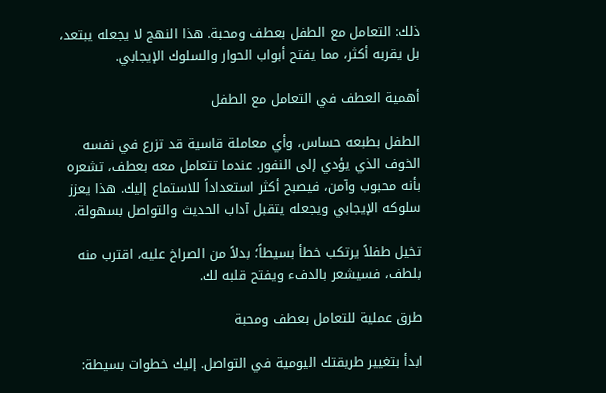ذلك: التعامل مع الطفل بعطف ومحبة. هذا النهج لا يجعله يبتعد، بل يقربه أكثر، مما يفتح أبواب الحوار والسلوك الإيجابي.

أهمية العطف في التعامل مع الطفل

الطفل بطبعه حساس، وأي معاملة قاسية قد تزرع في نفسه الخوف الذي يؤدي إلى النفور. عندما تتعامل معه بعطف، تشعره بأنه محبوب وآمن، فيصبح أكثر استعداداً للاستماع إليك. هذا يعزز سلوكه الإيجابي ويجعله يتقبل آداب الحديث والتواصل بسهولة.

تخيل طفلاً يرتكب خطأ بسيطاً؛ بدلاً من الصراخ عليه، اقترب منه بلطف، فسيشعر بالدفء ويفتح قلبه لك.

طرق عملية للتعامل بعطف ومحبة

ابدأ بتغيير طريقتك اليومية في التواصل. إليك خطوات بسيطة: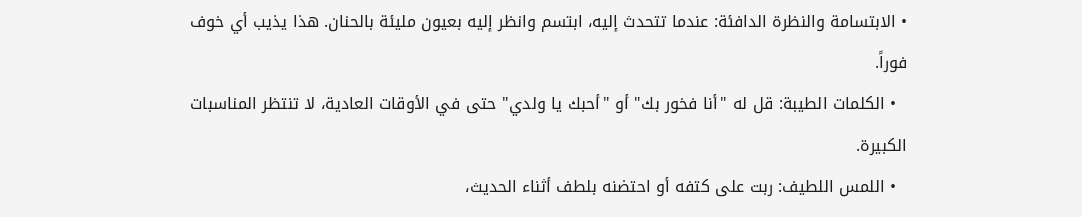• الابتسامة والنظرة الدافئة: عندما تتحدث إليه، ابتسم وانظر إليه بعيون مليئة بالحنان. هذا يذيب أي خوف فوراً.
  • الكلمات الطيبة: قل له "أنا فخور بك" أو "أحبك يا ولدي" حتى في الأوقات العادية، لا تنتظر المناسبات الكبيرة.
  • اللمس اللطيف: ربت على كتفه أو احتضنه بلطف أثناء الحديث،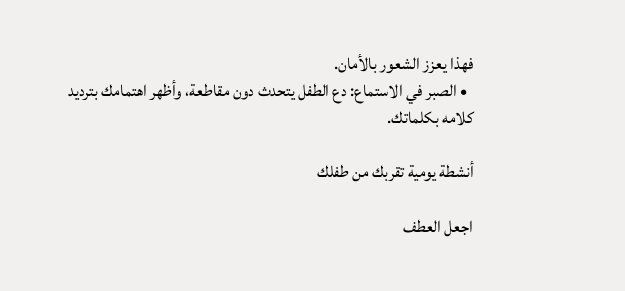فهذا يعزز الشعور بالأمان.
  • الصبر في الاستماع: دع الطفل يتحدث دون مقاطعة، وأظهر اهتمامك بترديد كلامه بكلماتك.

أنشطة يومية تقربك من طفلك

اجعل العطف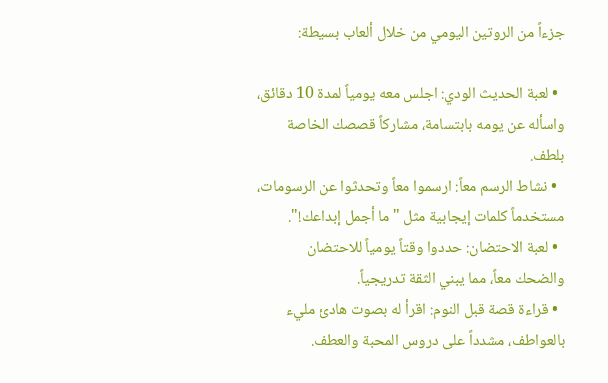جزءاً من الروتين اليومي من خلال ألعاب بسيطة:

  • لعبة الحديث الودي: اجلس معه يومياً لمدة 10 دقائق، واسأله عن يومه بابتسامة، مشاركاً قصصك الخاصة بلطف.
  • نشاط الرسم معاً: ارسموا معاً وتحدثوا عن الرسومات، مستخدماً كلمات إيجابية مثل "ما أجمل إبداعك!".
  • لعبة الاحتضان: حددوا وقتاً يومياً للاحتضان والضحك معاً، مما يبني الثقة تدريجياً.
  • قراءة قصة قبل النوم: اقرأ له بصوت هادئ مليء بالعواطف، مشدداً على دروس المحبة والعطف.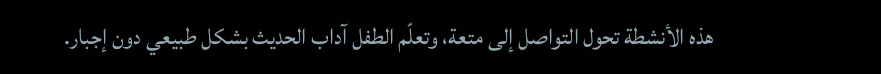هذه الأنشطة تحول التواصل إلى متعة، وتعلّم الطفل آداب الحديث بشكل طبيعي دون إجبار.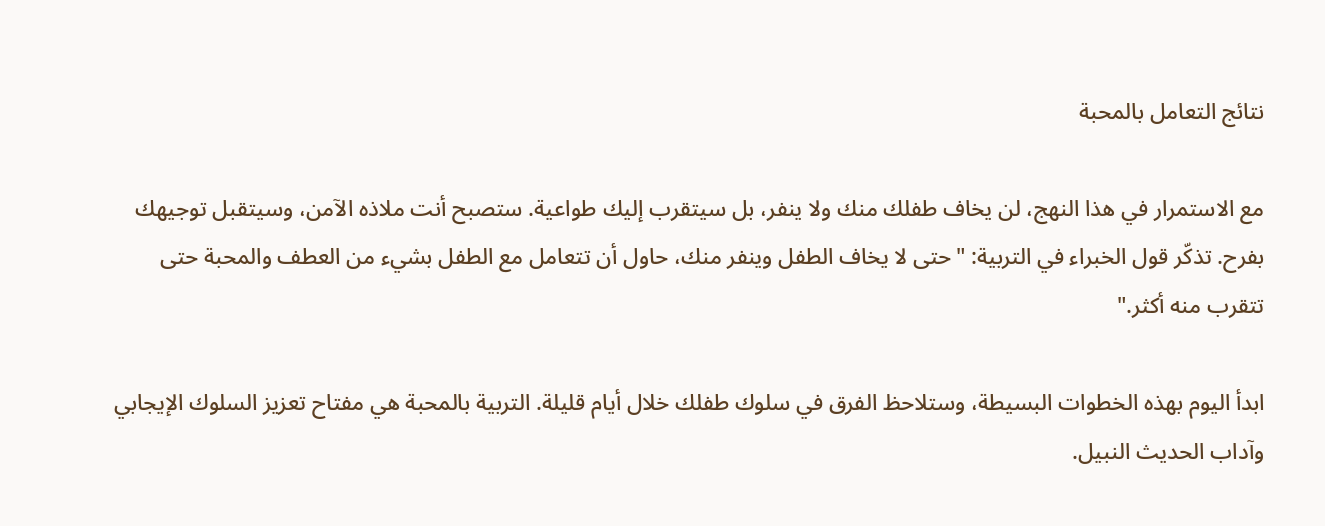نتائج التعامل بالمحبة

مع الاستمرار في هذا النهج، لن يخاف طفلك منك ولا ينفر، بل سيتقرب إليك طواعية. ستصبح أنت ملاذه الآمن، وسيتقبل توجيهك بفرح. تذكّر قول الخبراء في التربية: "حتى لا يخاف الطفل وينفر منك، حاول أن تتعامل مع الطفل بشيء من العطف والمحبة حتى تتقرب منه أكثر."

ابدأ اليوم بهذه الخطوات البسيطة، وستلاحظ الفرق في سلوك طفلك خلال أيام قليلة. التربية بالمحبة هي مفتاح تعزيز السلوك الإيجابي وآداب الحديث النبيل.